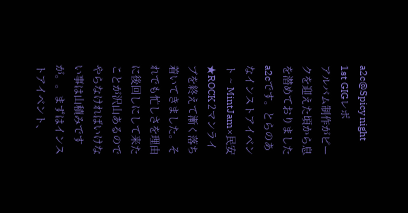a2c@Spicy night 1st GIGレポ
アルバム制作がピークを迎えた頃から息を潜めておりましたa2cです。とらのあなインストアイベント ~ MintJam×民安★ROCK 2マンライブを終えて漸く落ち着いてきました。それでも忙しさを理由に後回しにして来たことが沢山あるのでやらなければいけない事は山積みですが。。まずはインストアイベント、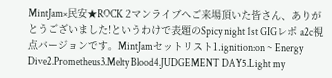MintJam×民安★ROCK 2マンライブへご来場頂いた皆さん、ありがとうございました!というわけで表題のSpicy night 1st GIGレポ a2c視点バージョンです。MintJamセットリスト1.ignition:on ~ Energy Dive2.Prometheus3.Melty Blood4.JUDGEMENT DAY5.Light my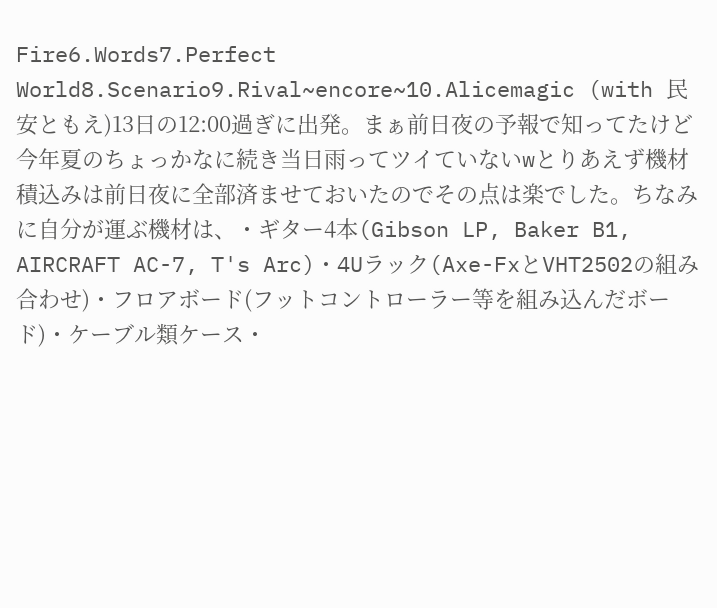Fire6.Words7.Perfect World8.Scenario9.Rival~encore~10.Alicemagic (with 民安ともえ)13日の12:00過ぎに出発。まぁ前日夜の予報で知ってたけど今年夏のちょっかなに続き当日雨ってツイていないwとりあえず機材積込みは前日夜に全部済ませておいたのでその点は楽でした。ちなみに自分が運ぶ機材は、・ギター4本(Gibson LP, Baker B1, AIRCRAFT AC-7, T's Arc)・4Uラック(Axe-FxとVHT2502の組み合わせ)・フロアボード(フットコントローラー等を組み込んだボード)・ケーブル類ケース・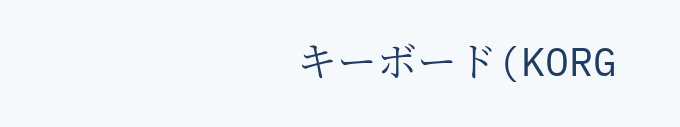キーボード(KORG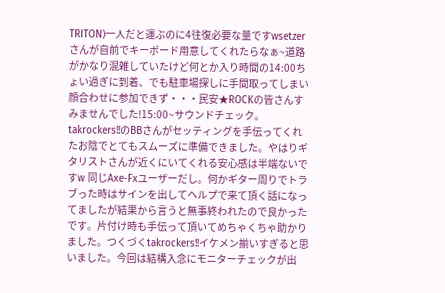TRITON)一人だと運ぶのに4往復必要な量ですwsetzerさんが自前でキーボード用意してくれたらなぁ~道路がかなり混雑していたけど何とか入り時間の14:00ちょい過ぎに到着、でも駐車場探しに手間取ってしまい顔合わせに参加できず・・・民安★ROCKの皆さんすみませんでした!15:00~サウンドチェック。takrockers!!のBBさんがセッティングを手伝ってくれたお陰でとてもスムーズに準備できました。やはりギタリストさんが近くにいてくれる安心感は半端ないですw 同じAxe-Fxユーザーだし。何かギター周りでトラブった時はサインを出してヘルプで来て頂く話になってましたが結果から言うと無事終われたので良かったです。片付け時も手伝って頂いてめちゃくちゃ助かりました。つくづくtakrockers!!イケメン揃いすぎると思いました。今回は結構入念にモニターチェックが出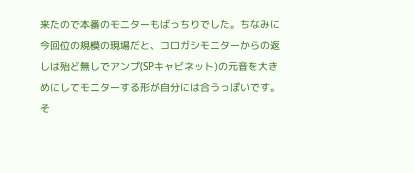来たので本番のモニターもばっちりでした。ちなみに今回位の規模の現場だと、コロガシモニターからの返しは殆ど無しでアンプ(SPキャビネット)の元音を大きめにしてモニターする形が自分には合うっぽいです。そ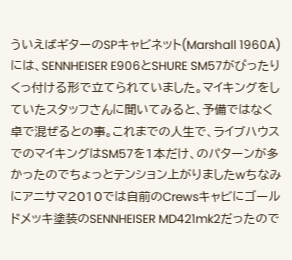ういえばギターのSPキャビネット(Marshall 1960A)には、SENNHEISER E906とSHURE SM57がぴったりくっ付ける形で立てられていました。マイキングをしていたスタッフさんに聞いてみると、予備ではなく卓で混ぜるとの事。これまでの人生で、ライブハウスでのマイキングはSM57を1本だけ、のパターンが多かったのでちょっとテンション上がりましたwちなみにアニサマ2010では自前のCrewsキャビにゴールドメッキ塗装のSENNHEISER MD421mk2だったので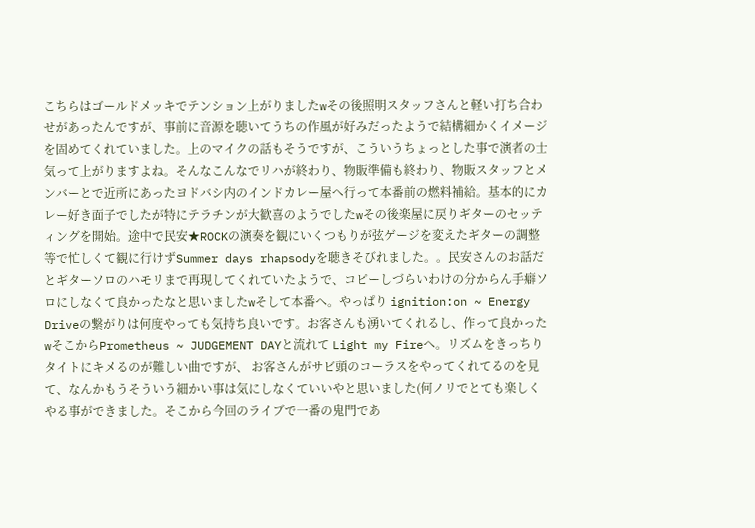こちらはゴールドメッキでテンション上がりましたwその後照明スタッフさんと軽い打ち合わせがあったんですが、事前に音源を聴いてうちの作風が好みだったようで結構細かくイメージを固めてくれていました。上のマイクの話もそうですが、こういうちょっとした事で演者の士気って上がりますよね。そんなこんなでリハが終わり、物販準備も終わり、物販スタッフとメンバーとで近所にあったヨドバシ内のインドカレー屋へ行って本番前の燃料補給。基本的にカレー好き面子でしたが特にテラチンが大歓喜のようでしたwその後楽屋に戻りギターのセッティングを開始。途中で民安★ROCKの演奏を観にいくつもりが弦ゲージを変えたギターの調整等で忙しくて観に行けずSummer days rhapsodyを聴きそびれました。。民安さんのお話だとギターソロのハモリまで再現してくれていたようで、コピーしづらいわけの分からん手癖ソロにしなくて良かったなと思いましたwそして本番へ。やっぱり ignition:on ~ Energy Driveの繋がりは何度やっても気持ち良いです。お客さんも湧いてくれるし、作って良かったwそこからPrometheus ~ JUDGEMENT DAYと流れて Light my Fireへ。リズムをきっちりタイトにキメるのが難しい曲ですが、 お客さんがサビ頭のコーラスをやってくれてるのを見て、なんかもうそういう細かい事は気にしなくていいやと思いました(何ノリでとても楽しくやる事ができました。そこから今回のライブで一番の鬼門であ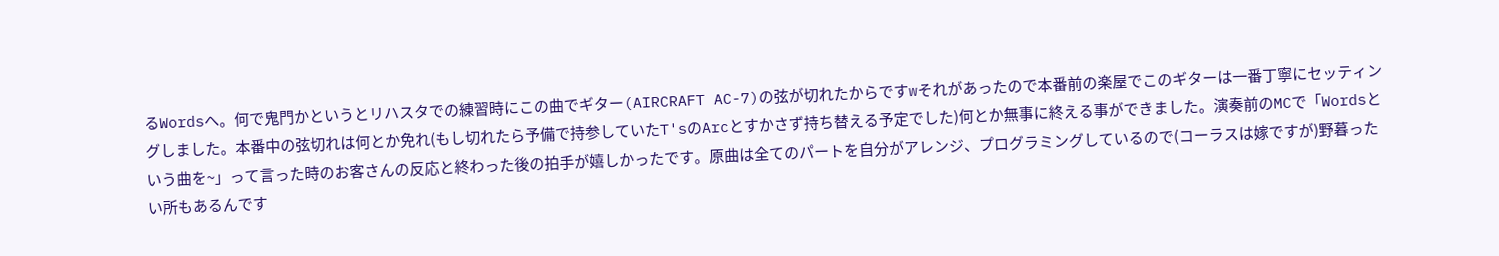るWordsへ。何で鬼門かというとリハスタでの練習時にこの曲でギター(AIRCRAFT AC-7)の弦が切れたからですwそれがあったので本番前の楽屋でこのギターは一番丁寧にセッティングしました。本番中の弦切れは何とか免れ(もし切れたら予備で持参していたT'sのArcとすかさず持ち替える予定でした)何とか無事に終える事ができました。演奏前のMCで「Wordsという曲を~」って言った時のお客さんの反応と終わった後の拍手が嬉しかったです。原曲は全てのパートを自分がアレンジ、プログラミングしているので(コーラスは嫁ですが)野暮ったい所もあるんです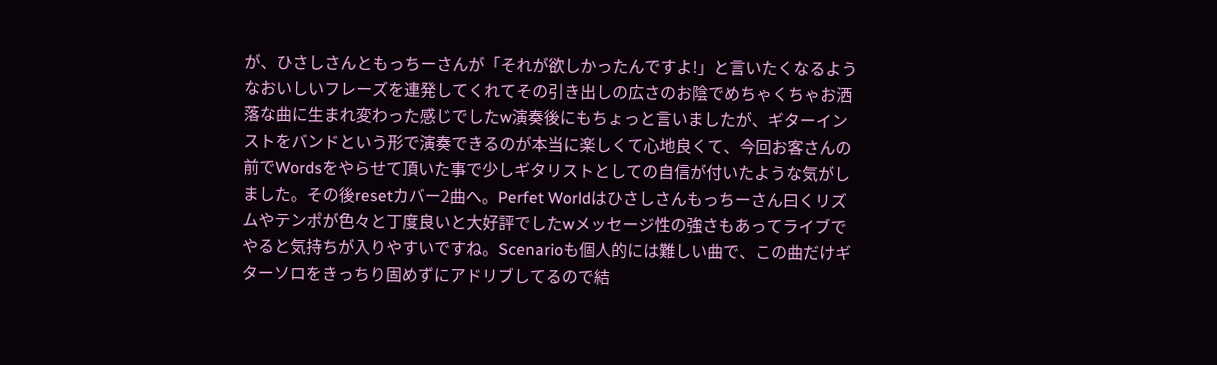が、ひさしさんともっちーさんが「それが欲しかったんですよ!」と言いたくなるようなおいしいフレーズを連発してくれてその引き出しの広さのお陰でめちゃくちゃお洒落な曲に生まれ変わった感じでしたw演奏後にもちょっと言いましたが、ギターインストをバンドという形で演奏できるのが本当に楽しくて心地良くて、今回お客さんの前でWordsをやらせて頂いた事で少しギタリストとしての自信が付いたような気がしました。その後resetカバー2曲へ。Perfet Worldはひさしさんもっちーさん曰くリズムやテンポが色々と丁度良いと大好評でしたwメッセージ性の強さもあってライブでやると気持ちが入りやすいですね。Scenarioも個人的には難しい曲で、この曲だけギターソロをきっちり固めずにアドリブしてるので結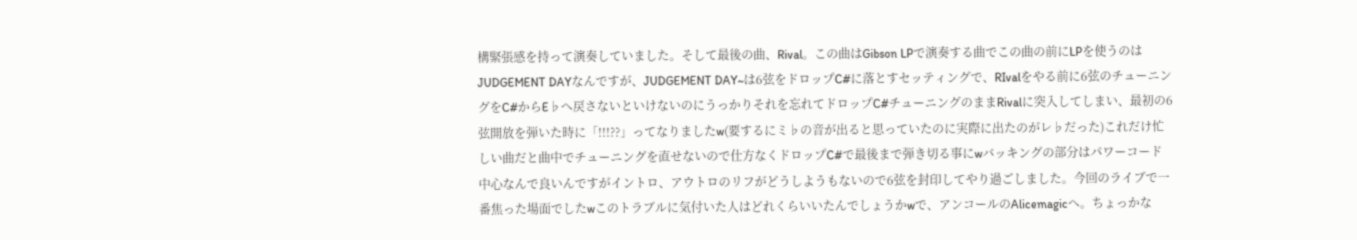構緊張感を持って演奏していました。そして最後の曲、Rival。この曲はGibson LPで演奏する曲でこの曲の前にLPを使うのはJUDGEMENT DAYなんですが、JUDGEMENT DAY~は6弦をドロップC#に落とすセッティングで、RIvalをやる前に6弦のチューニングをC#からE♭へ戻さないといけないのにうっかりそれを忘れてドロップC#チューニングのままRivalに突入してしまい、最初の6弦開放を弾いた時に「!!!??」ってなりましたw(要するにミ♭の音が出ると思っていたのに実際に出たのがレ♭だった)これだけ忙しい曲だと曲中でチューニングを直せないので仕方なくドロップC#で最後まで弾き切る事にwバッキングの部分はパワーコード中心なんで良いんですがイントロ、アウトロのリフがどうしようもないので6弦を封印してやり過ごしました。今回のライブで一番焦った場面でしたwこのトラブルに気付いた人はどれくらいいたんでしょうかwで、アンコールのAlicemagicへ。ちょっかな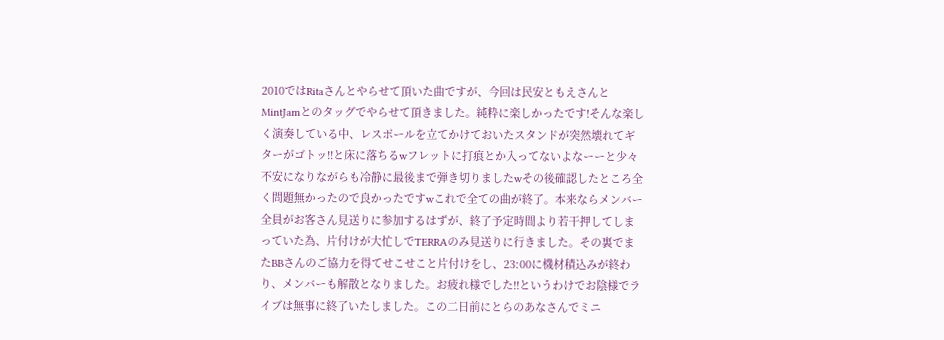2010ではRitaさんとやらせて頂いた曲ですが、今回は民安ともえさんとMintJamとのタッグでやらせて頂きました。純粋に楽しかったです!そんな楽しく演奏している中、レスポールを立てかけておいたスタンドが突然壊れてギターがゴトッ!!と床に落ちるwフレットに打痕とか入ってないよなーーと少々不安になりながらも冷静に最後まで弾き切りましたwその後確認したところ全く問題無かったので良かったですwこれで全ての曲が終了。本来ならメンバー全員がお客さん見送りに参加するはずが、終了予定時間より若干押してしまっていた為、片付けが大忙しでTERRAのみ見送りに行きました。その裏でまたBBさんのご協力を得てせこせこと片付けをし、23:00に機材積込みが終わり、メンバーも解散となりました。お疲れ様でした!!というわけでお陰様でライブは無事に終了いたしました。この二日前にとらのあなさんでミニ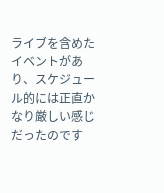ライブを含めたイベントがあり、スケジュール的には正直かなり厳しい感じだったのです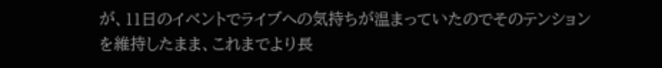が、11日のイベントでライブへの気持ちが温まっていたのでそのテンションを維持したまま、これまでより長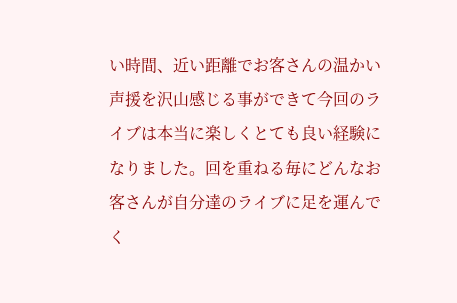い時間、近い距離でお客さんの温かい声援を沢山感じる事ができて今回のライブは本当に楽しくとても良い経験になりました。回を重ねる毎にどんなお客さんが自分達のライブに足を運んでく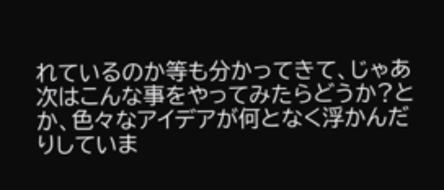れているのか等も分かってきて、じゃあ次はこんな事をやってみたらどうか?とか、色々なアイデアが何となく浮かんだりしていま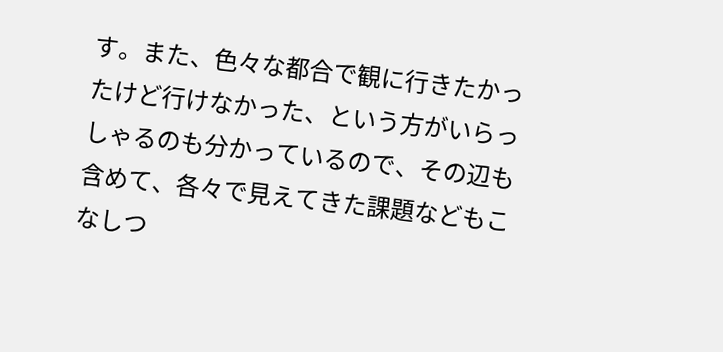す。また、色々な都合で観に行きたかったけど行けなかった、という方がいらっしゃるのも分かっているので、その辺も含めて、各々で見えてきた課題などもこなしつ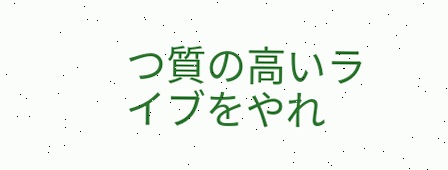つ質の高いライブをやれ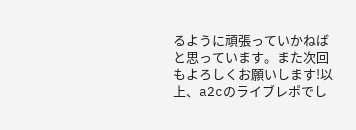るように頑張っていかねばと思っています。また次回もよろしくお願いします!以上、a2cのライブレポでし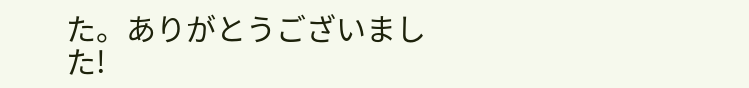た。ありがとうございました!